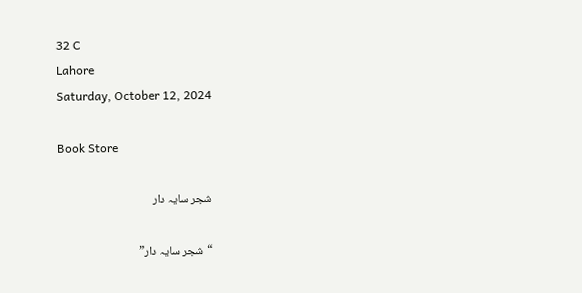32 C
Lahore
Saturday, October 12, 2024

Book Store

شجر سایہ دار

“شجر سایہ دار”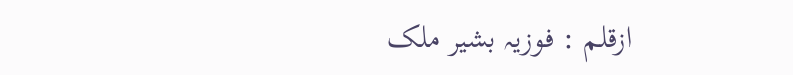ازقلم : فوزیہ بشیر ملک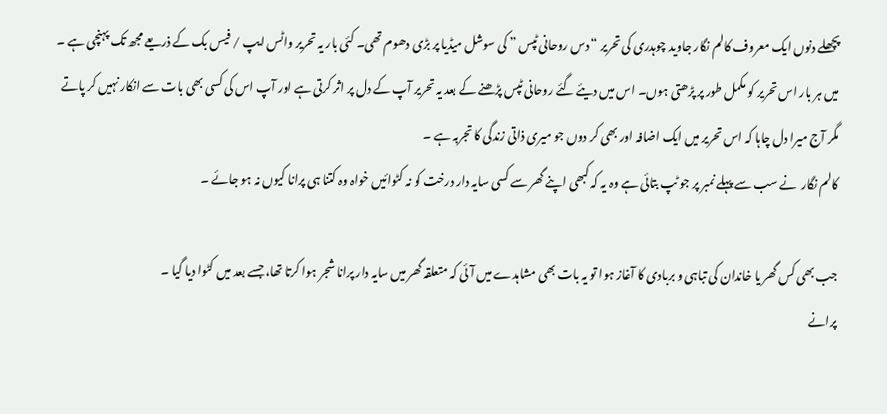پچھلے دنوں ایک معروف کالم نگار جاوید چوہدری کی تحریر “دس روحانی ٹپس ” کی سوشل میڈیا پر بڑی دھوم تھی۔ کئی بار یہ تحریر واٹس ایپ / فیس بک کے ذریعے مجھ تک پہنچی ہے ۔
میں ہر بار اس تحریر کو مکمل طور پر پڑھتی ہوں۔ اس میں دیئے گئے روحانی ٹپس پڑھنے کے بعد یہ تحریر آپ کے دل پر اثر کرتی ہے اور آپ اس کی کسی بھی بات سے انکار نہیں کر پاتے مگر آج میرا دل چاہا کہ اس تحریر میں ایک اضافہ اور بھی کر دوں جو میری ذاتی زندگی کا تجربہ ہے ۔
کالم نگار  نے سب سے پہلے نمبر پر جو ٹپ بتائی ہے وہ یہ کہ کبھی اپنے گھر سے کسی سایہ دار درخت کو نہ کٹوائیں خواہ وہ کتنا ہی پرانا کیوں نہ ہو جائے ۔

جب بھی کس گھر یا خاندان کی تباہی و بربادی کا آغاز ہوا تو یہ بات بھی مشاہدے میں آئی کہ متعلقہ گھر میں سایہ دار پرانا شجر ہوا کرتا تھا، جسے بعد میں کٹوا دیا گیا ۔
پرانے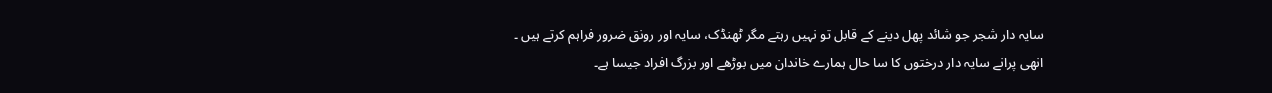سایہ دار شجر جو شائد پھل دینے کے قابل تو نہیں رہتے مگر ٹھنڈک، سایہ اور رونق ضرور فراہم کرتے ہیں ۔
انھی پرانے سایہ دار درختوں کا سا حال ہمارے خاندان میں بوڑھے اور بزرگ افراد جیسا ہے۔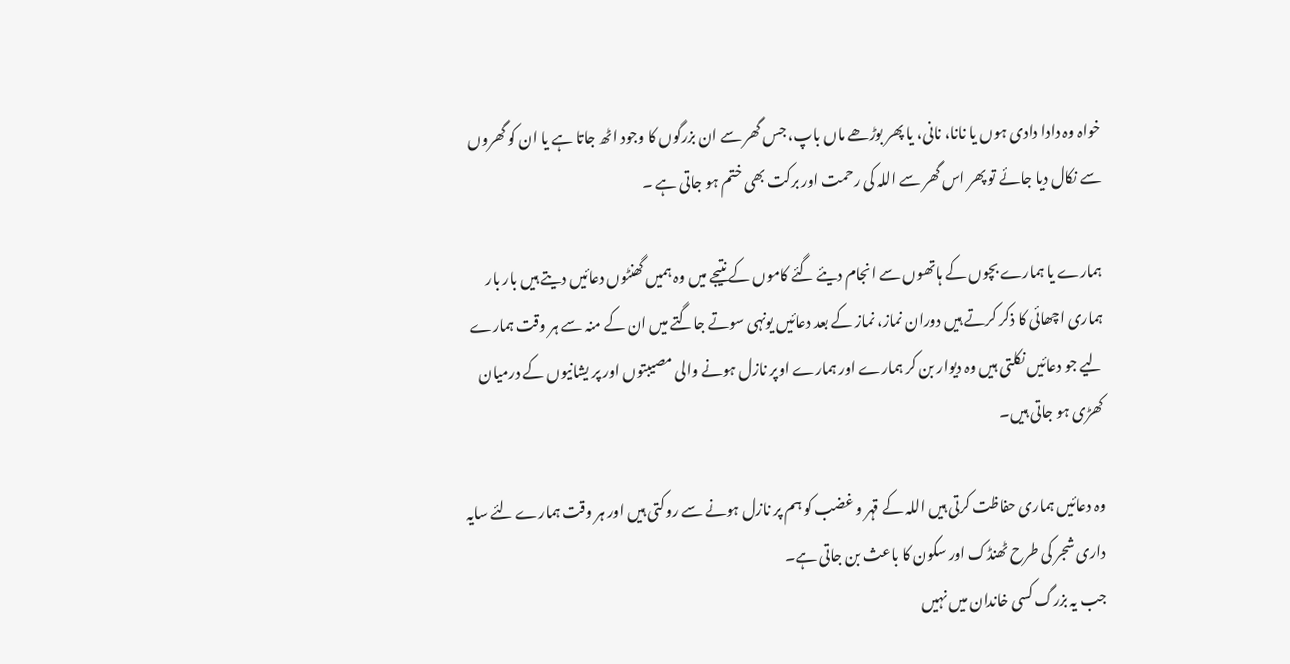خواہ وہ دادا دادی ہوں یا نانا، نانی، یا پھر بوڑھے ماں باپ، جس گھر سے ان بزرگوں کا وجود اٹھ جاتا ہے یا ان کو گھروں سے نکال دیا جائے تو پھر اس گھر سے اللہ کی رحمت اور برکت بھی ختم ہو جاتی ہے ۔

ہمارے یا ہمارے بچوں کے ہاتھوں سے انجام دیئے گئے کاموں کے نتیجے میں وہ ہمیں گھنٹوں دعائیں دیتے ہیں بار بار ہماری اچھائی کا ذکر کرتے ہیں دوران نماز، نماز کے بعد دعائیں یونہی سوتے جاگتے میں ان کے منہ سے ہر وقت ہمارے لیے جو دعائیں نکلتی ہیں وہ دیوار بن کر ہمارے اور ہمارے اوپر نازل ہونے والی مصیبتوں اور پر یشانیوں کے درمیان کھڑی ہو جاتی ہیں۔

وہ دعائیں ہماری حفاظت کرتی ہیں اللہ کے قہر و غضب کو ہم پر نازل ہونے سے روکتی ہیں اور ہر وقت ہمارے لئے سایہ داری شجر کی طرح ٹھنڈک اور سکون کا باعث بن جاتی ہے۔
جب یہ بزرگ کسی خاندان میں نہیں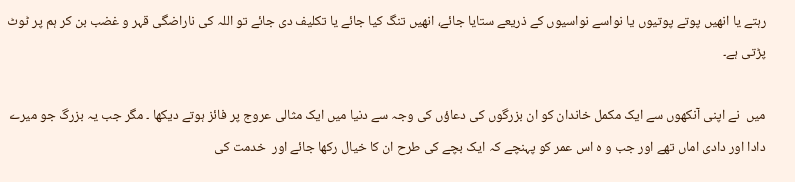رہتے یا انھیں پوتے پوتیوں یا نواسے نواسیوں کے ذریعے ستایا جائے، انھیں تنگ کیا جائے یا تکلیف دی جائے تو اللہ کی ناراضگی قہر و غضب بن کر ہم پر ٹوٹ پڑتی ہے۔

میں  نے اپنی آنکھوں سے ایک مکمل خاندان کو ان بزرگوں کی دعاؤں کی وجہ سے دنیا میں ایک مثالی عروج پر فائز ہوتے دیکھا ۔ مگر جب یہ بزرگ جو میرے دادا اور دادی اماں تھے اور جب و ہ اس عمر کو پہنچے کہ ایک بچے کی طرح ان کا خیال رکھا جائے اور  خدمت کی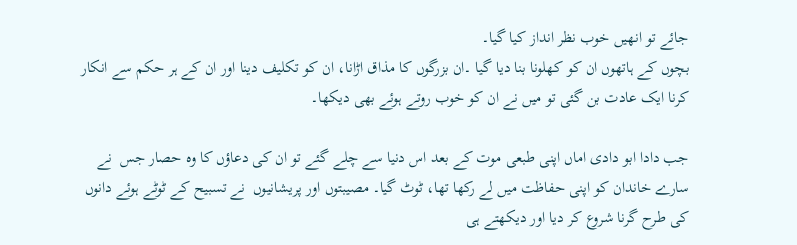جائے تو انھیں خوب نظر انداز کیا گیا۔
بچوں کے ہاتھوں ان کو کھلونا بنا دیا گیا ۔ان بزرگوں کا مذاق اڑانا، ان کو تکلیف دینا اور ان کے ہر حکم سے انکار کرنا ایک عادت بن گئی تو میں نے ان کو خوب روتے ہوئے بھی دیکھا۔

جب دادا ابو دادی اماں اپنی طبعی موت کے بعد اس دنیا سے چلے گئے تو ان کی دعاؤں کا وہ حصار جس  نے سارے خاندان کو اپنی حفاظت میں لے رکھا تھا، ٹوٹ گیا۔ مصیبتوں اور پریشانیوں  نے تسبیح کے ٹوٹے ہوئے دانوں کی طرح گرنا شروع کر دیا اور دیکھتے ہی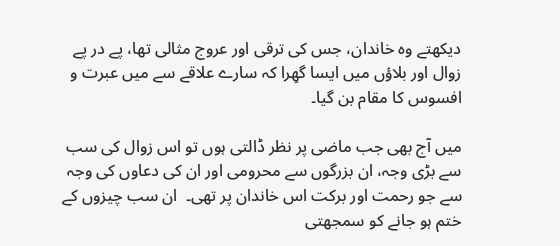دیکھتے وہ خاندان، جس کی ترقی اور عروج مثالی تھا، پے در پے زوال اور بلاؤں میں ایسا گھِرا کہ سارے علاقے سے میں عبرت و افسوس کا مقام بن گیا۔

میں آج بھی جب ماضی پر نظر ڈالتی ہوں تو اس زوال کی سب سے بڑی وجہ، ان بزرگوں سے محرومی اور ان کی دعاوں کی وجہ سے جو رحمت اور برکت اس خاندان پر تھی۔  ان سب چیزوں کے ختم ہو جانے کو سمجھتی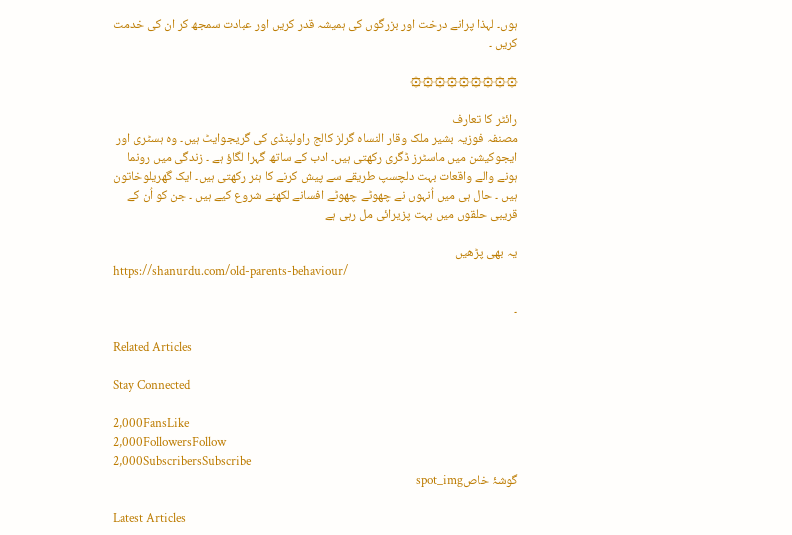ہوں۔ لہذا پرانے درخت اور بزرگوں کی ہمیشہ قدر کریں اور عبادت سمجھ کر ان کی خدمت کریں ۔

۞۞۞۞۞۞۞۞۞

رائٹر کا تعارف
مصنفہ فوزیہ بشیر ملک وقار النساہ گرلز کالج راولپنڈی کی گریجوایٹ ہیں۔ وہ ہسٹری اور ایجوکیشن میں ماسٹرز ڈگری رکھتی ہیں۔ ادب کے ساتھ گہرا لگاؤ ہے ۔ زندگی میں رونما ہونے والے واقعات بہت دلچسپ طریقے سے پیش کرنے کا ہنر رکھتی ہیں۔ ایک گھریلوخاتون ہیں ۔ حال ہی میں اُنہوں نے چھوٹے چھوٹے افسانے لکھنے شروع کیے ہیں ۔ جن کو اُن کے قریبی حلقوں میں بہت پزیرائی مل رہی ہے

یہ بھی پڑھیں
https://shanurdu.com/old-parents-behaviour/

۔

Related Articles

Stay Connected

2,000FansLike
2,000FollowersFollow
2,000SubscribersSubscribe
گوشۂ خاصspot_img

Latest Articles